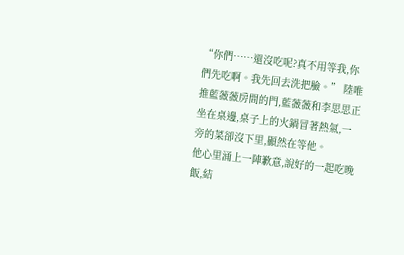“你們……還沒吃呢?真不用等我,你們先吃啊。我先回去洗把臉。” 陸唯推藍薇薇房間的門,藍薇薇和李思思正坐在桌邊,桌子上的火鍋冒著熱氣,一旁的菜卻沒下里,顯然在等他。
他心里涌上一陣歉意,說好的一起吃晚飯,結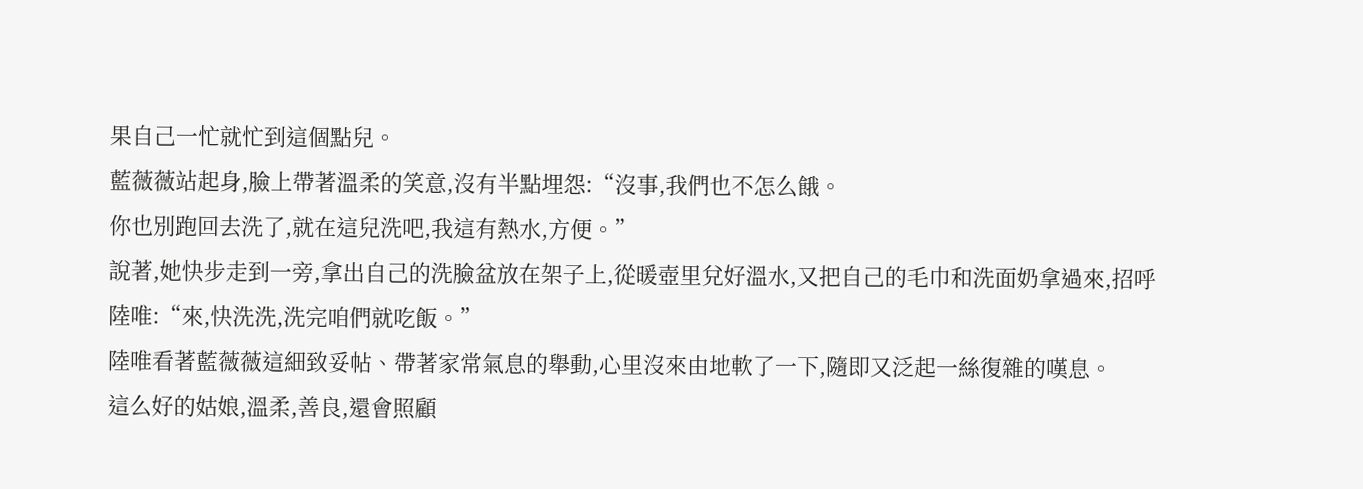果自己一忙就忙到這個點兒。
藍薇薇站起身,臉上帶著溫柔的笑意,沒有半點埋怨:“沒事,我們也不怎么餓。
你也別跑回去洗了,就在這兒洗吧,我這有熱水,方便。”
說著,她快步走到一旁,拿出自己的洗臉盆放在架子上,從暖壺里兌好溫水,又把自己的毛巾和洗面奶拿過來,招呼陸唯:“來,快洗洗,洗完咱們就吃飯。”
陸唯看著藍薇薇這細致妥帖、帶著家常氣息的舉動,心里沒來由地軟了一下,隨即又泛起一絲復雜的嘆息。
這么好的姑娘,溫柔,善良,還會照顧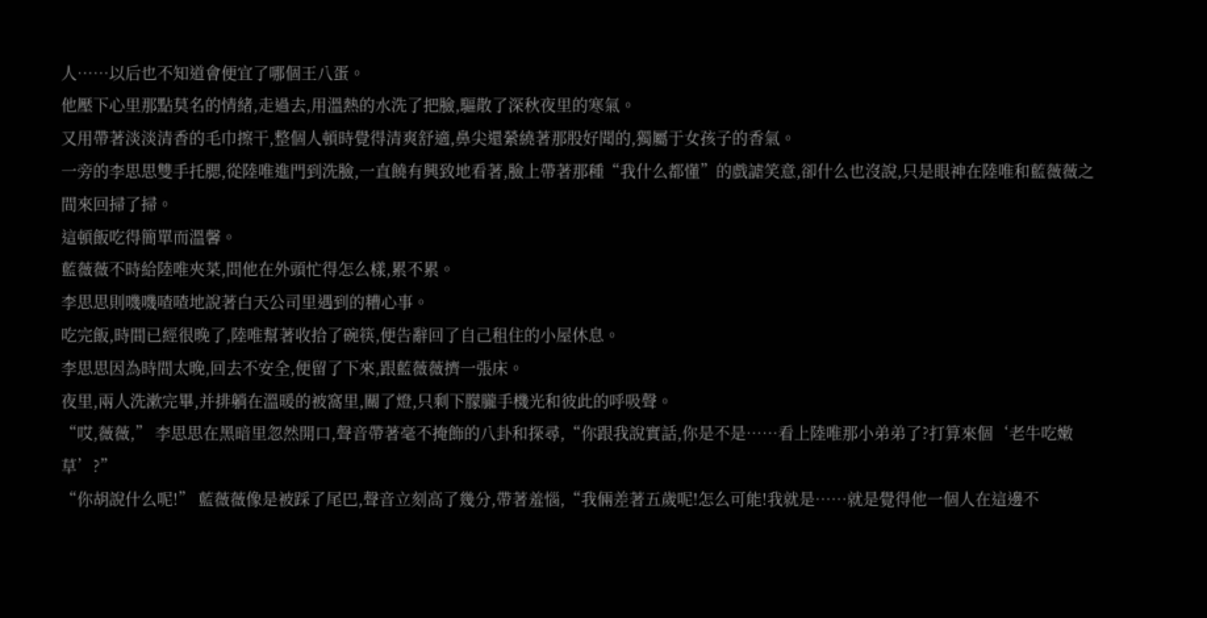人……以后也不知道會便宜了哪個王八蛋。
他壓下心里那點莫名的情緒,走過去,用溫熱的水洗了把臉,驅散了深秋夜里的寒氣。
又用帶著淡淡清香的毛巾擦干,整個人頓時覺得清爽舒適,鼻尖還縈繞著那股好聞的,獨屬于女孩子的香氣。
一旁的李思思雙手托腮,從陸唯進門到洗臉,一直饒有興致地看著,臉上帶著那種“我什么都懂”的戲謔笑意,卻什么也沒說,只是眼神在陸唯和藍薇薇之間來回掃了掃。
這頓飯吃得簡單而溫馨。
藍薇薇不時給陸唯夾菜,問他在外頭忙得怎么樣,累不累。
李思思則嘰嘰喳喳地說著白天公司里遇到的糟心事。
吃完飯,時間已經很晚了,陸唯幫著收拾了碗筷,便告辭回了自己租住的小屋休息。
李思思因為時間太晚,回去不安全,便留了下來,跟藍薇薇擠一張床。
夜里,兩人洗漱完畢,并排躺在溫暖的被窩里,關了燈,只剩下朦朧手機光和彼此的呼吸聲。
“哎,薇薇,” 李思思在黑暗里忽然開口,聲音帶著毫不掩飾的八卦和探尋,“你跟我說實話,你是不是……看上陸唯那小弟弟了?打算來個‘老牛吃嫩草’?”
“你胡說什么呢!” 藍薇薇像是被踩了尾巴,聲音立刻高了幾分,帶著羞惱,“我倆差著五歲呢!怎么可能!我就是……就是覺得他一個人在這邊不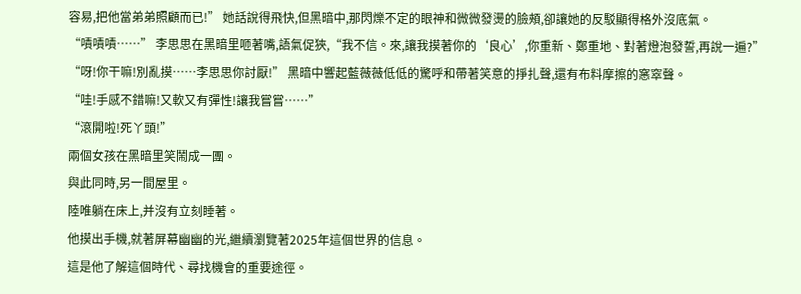容易,把他當弟弟照顧而已!” 她話說得飛快,但黑暗中,那閃爍不定的眼神和微微發燙的臉頰,卻讓她的反駁顯得格外沒底氣。
“嘖嘖嘖……” 李思思在黑暗里咂著嘴,語氣促狹,“我不信。來,讓我摸著你的‘良心’,你重新、鄭重地、對著燈泡發誓,再說一遍?”
“呀!你干嘛!別亂摸……李思思你討厭!” 黑暗中響起藍薇薇低低的驚呼和帶著笑意的掙扎聲,還有布料摩擦的窸窣聲。
“哇!手感不錯嘛!又軟又有彈性!讓我嘗嘗……”
“滾開啦!死丫頭!”
兩個女孩在黑暗里笑鬧成一團。
與此同時,另一間屋里。
陸唯躺在床上,并沒有立刻睡著。
他摸出手機,就著屏幕幽幽的光,繼續瀏覽著2025年這個世界的信息。
這是他了解這個時代、尋找機會的重要途徑。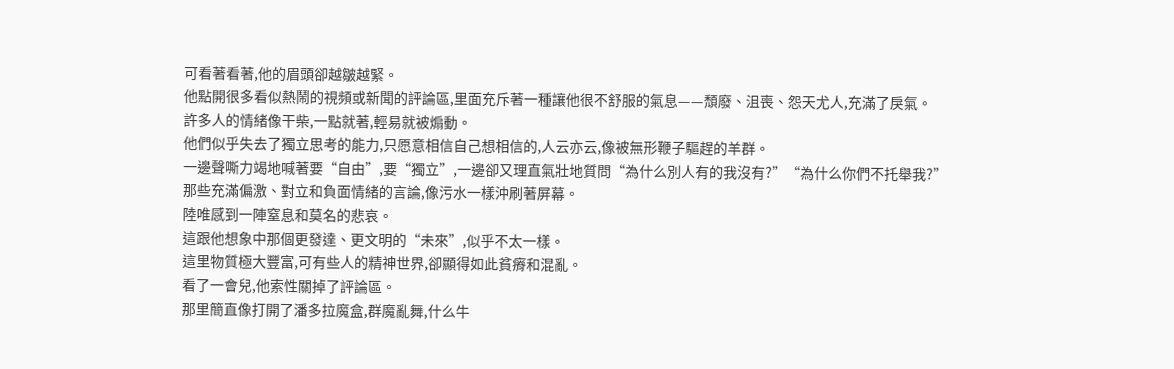可看著看著,他的眉頭卻越皺越緊。
他點開很多看似熱鬧的視頻或新聞的評論區,里面充斥著一種讓他很不舒服的氣息——頹廢、沮喪、怨天尤人,充滿了戾氣。
許多人的情緒像干柴,一點就著,輕易就被煽動。
他們似乎失去了獨立思考的能力,只愿意相信自己想相信的,人云亦云,像被無形鞭子驅趕的羊群。
一邊聲嘶力竭地喊著要“自由”,要“獨立”,一邊卻又理直氣壯地質問“為什么別人有的我沒有?”“為什么你們不托舉我?”
那些充滿偏激、對立和負面情緒的言論,像污水一樣沖刷著屏幕。
陸唯感到一陣窒息和莫名的悲哀。
這跟他想象中那個更發達、更文明的“未來”,似乎不太一樣。
這里物質極大豐富,可有些人的精神世界,卻顯得如此貧瘠和混亂。
看了一會兒,他索性關掉了評論區。
那里簡直像打開了潘多拉魔盒,群魔亂舞,什么牛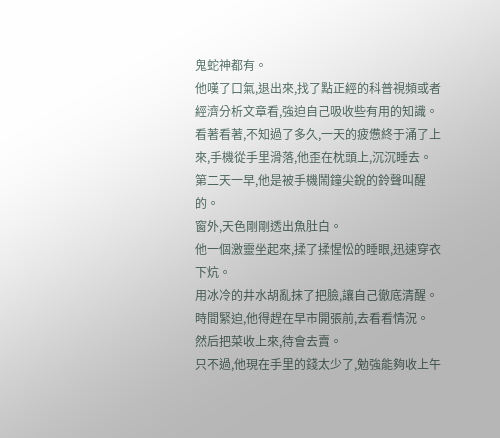鬼蛇神都有。
他嘆了口氣,退出來,找了點正經的科普視頻或者經濟分析文章看,強迫自己吸收些有用的知識。
看著看著,不知過了多久,一天的疲憊終于涌了上來,手機從手里滑落,他歪在枕頭上,沉沉睡去。
第二天一早,他是被手機鬧鐘尖銳的鈴聲叫醒的。
窗外,天色剛剛透出魚肚白。
他一個激靈坐起來,揉了揉惺忪的睡眼,迅速穿衣下炕。
用冰冷的井水胡亂抹了把臉,讓自己徹底清醒。
時間緊迫,他得趕在早市開張前,去看看情況。
然后把菜收上來,待會去賣。
只不過,他現在手里的錢太少了,勉強能夠收上午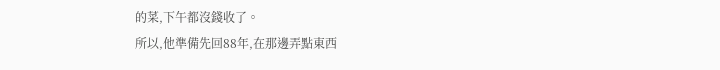的菜,下午都沒錢收了。
所以,他準備先回88年,在那邊弄點東西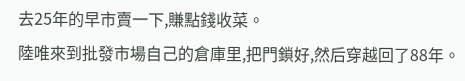去25年的早市賣一下,賺點錢收菜。
陸唯來到批發市場自己的倉庫里,把門鎖好,然后穿越回了88年。